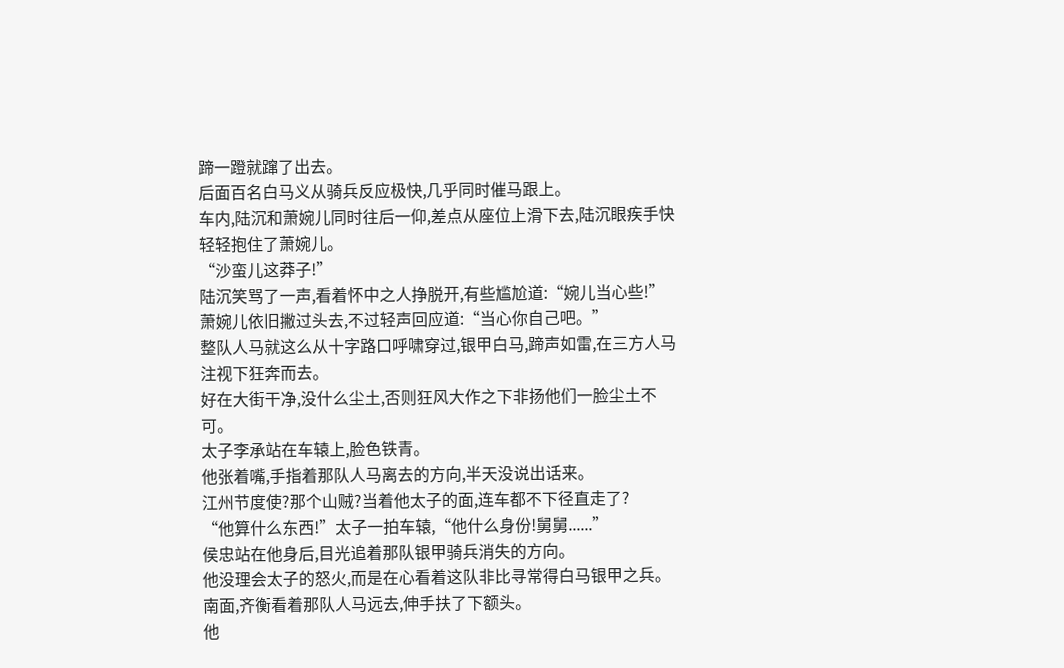蹄一蹬就蹿了出去。
后面百名白马义从骑兵反应极快,几乎同时催马跟上。
车内,陆沉和萧婉儿同时往后一仰,差点从座位上滑下去,陆沉眼疾手快轻轻抱住了萧婉儿。
“沙蛮儿这莽子!”
陆沉笑骂了一声,看着怀中之人挣脱开,有些尴尬道:“婉儿当心些!”
萧婉儿依旧撇过头去,不过轻声回应道:“当心你自己吧。”
整队人马就这么从十字路口呼啸穿过,银甲白马,蹄声如雷,在三方人马注视下狂奔而去。
好在大街干净,没什么尘土,否则狂风大作之下非扬他们一脸尘土不可。
太子李承站在车辕上,脸色铁青。
他张着嘴,手指着那队人马离去的方向,半天没说出话来。
江州节度使?那个山贼?当着他太子的面,连车都不下径直走了?
“他算什么东西!”太子一拍车辕,“他什么身份!舅舅......”
侯忠站在他身后,目光追着那队银甲骑兵消失的方向。
他没理会太子的怒火,而是在心看着这队非比寻常得白马银甲之兵。
南面,齐衡看着那队人马远去,伸手扶了下额头。
他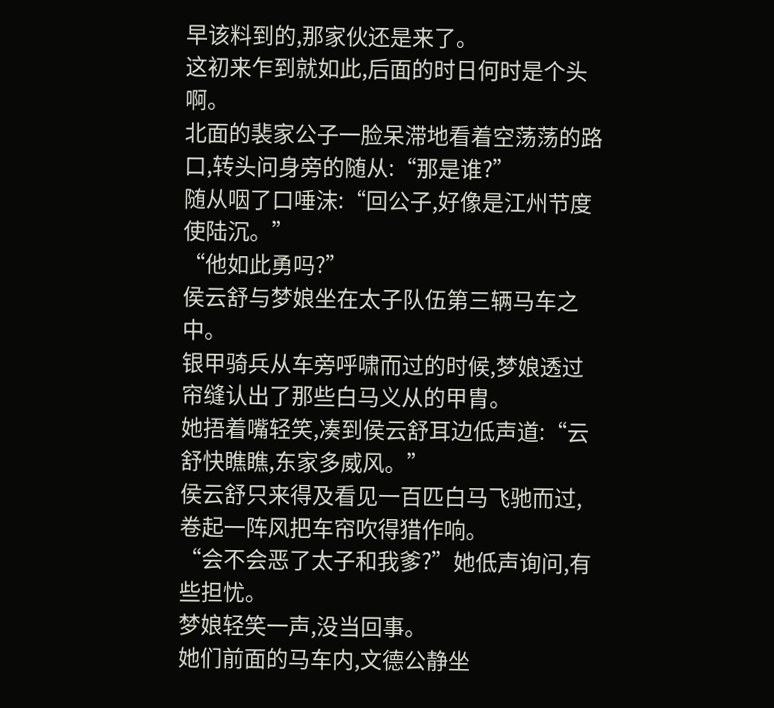早该料到的,那家伙还是来了。
这初来乍到就如此,后面的时日何时是个头啊。
北面的裴家公子一脸呆滞地看着空荡荡的路口,转头问身旁的随从:“那是谁?”
随从咽了口唾沫:“回公子,好像是江州节度使陆沉。”
“他如此勇吗?”
侯云舒与梦娘坐在太子队伍第三辆马车之中。
银甲骑兵从车旁呼啸而过的时候,梦娘透过帘缝认出了那些白马义从的甲胄。
她捂着嘴轻笑,凑到侯云舒耳边低声道:“云舒快瞧瞧,东家多威风。”
侯云舒只来得及看见一百匹白马飞驰而过,卷起一阵风把车帘吹得猎作响。
“会不会恶了太子和我爹?”她低声询问,有些担忧。
梦娘轻笑一声,没当回事。
她们前面的马车内,文德公静坐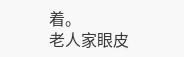着。
老人家眼皮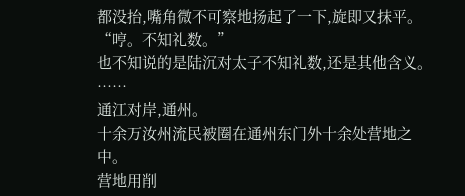都没抬,嘴角微不可察地扬起了一下,旋即又抹平。
“哼。不知礼数。”
也不知说的是陆沉对太子不知礼数,还是其他含义。
……
通江对岸,通州。
十余万汝州流民被圈在通州东门外十余处营地之中。
营地用削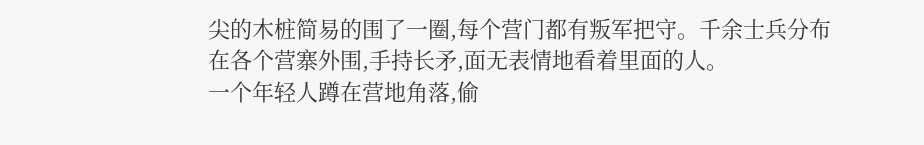尖的木桩简易的围了一圈,每个营门都有叛军把守。千余士兵分布在各个营寨外围,手持长矛,面无表情地看着里面的人。
一个年轻人蹲在营地角落,偷